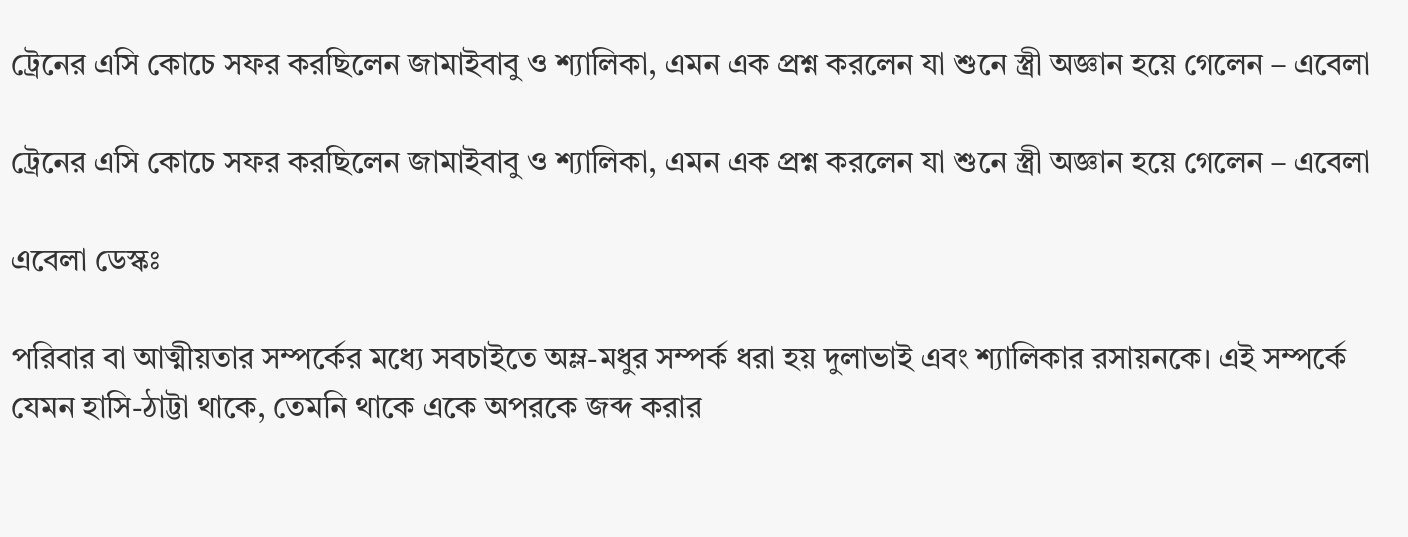ট্রেনের এসি কোচে সফর করছিলেন জামাইবাবু ও শ্যালিকা, এমন এক প্রশ্ন করলেন যা শুনে স্ত্রী অজ্ঞান হয়ে গেলেন – এবেলা

ট্রেনের এসি কোচে সফর করছিলেন জামাইবাবু ও শ্যালিকা, এমন এক প্রশ্ন করলেন যা শুনে স্ত্রী অজ্ঞান হয়ে গেলেন – এবেলা

এবেলা ডেস্কঃ

পরিবার বা আত্মীয়তার সম্পর্কের মধ্যে সবচাইতে অম্ল-মধুর সম্পর্ক ধরা হয় দুলাভাই এবং শ্যালিকার রসায়নকে। এই সম্পর্কে যেমন হাসি-ঠাট্টা থাকে, তেমনি থাকে একে অপরকে জব্দ করার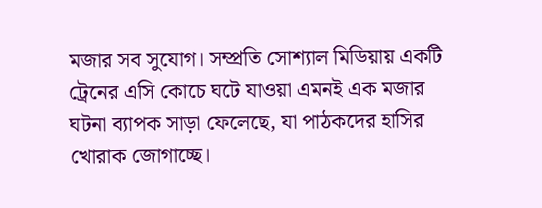মজার সব সুযোগ। সম্প্রতি সোশ্যাল মিডিয়ায় একটি ট্রেনের এসি কোচে ঘটে যাওয়া এমনই এক মজার ঘটনা ব্যাপক সাড়া ফেলেছে, যা পাঠকদের হাসির খোরাক জোগাচ্ছে।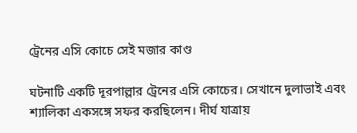ট্রেনের এসি কোচে সেই মজার কাণ্ড

ঘটনাটি একটি দূরপাল্লার ট্রেনের এসি কোচের। সেখানে দুলাভাই এবং শ্যালিকা একসঙ্গে সফর করছিলেন। দীর্ঘ যাত্রায়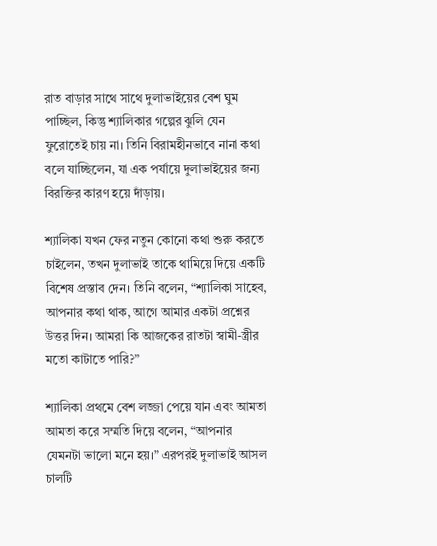রাত বাড়ার সাথে সাথে দুলাভাইয়ের বেশ ঘুম পাচ্ছিল, কিন্তু শ্যালিকার গল্পের ঝুলি যেন ফুরোতেই চায় না। তিনি বিরামহীনভাবে নানা কথা বলে যাচ্ছিলেন, যা এক পর্যায়ে দুলাভাইয়ের জন্য বিরক্তির কারণ হয়ে দাঁড়ায়।

শ্যালিকা যখন ফের নতুন কোনো কথা শুরু করতে চাইলেন, তখন দুলাভাই তাকে থামিয়ে দিয়ে একটি বিশেষ প্রস্তাব দেন। তিনি বলেন, “শ্যালিকা সাহেব, আপনার কথা থাক, আগে আমার একটা প্রশ্নের উত্তর দিন। আমরা কি আজকের রাতটা স্বামী-স্ত্রীর মতো কাটাতে পারি?”

শ্যালিকা প্রথমে বেশ লজ্জা পেয়ে যান এবং আমতা আমতা করে সম্মতি দিয়ে বলেন, “আপনার যেমনটা ভালো মনে হয়।” এরপরই দুলাভাই আসল চালটি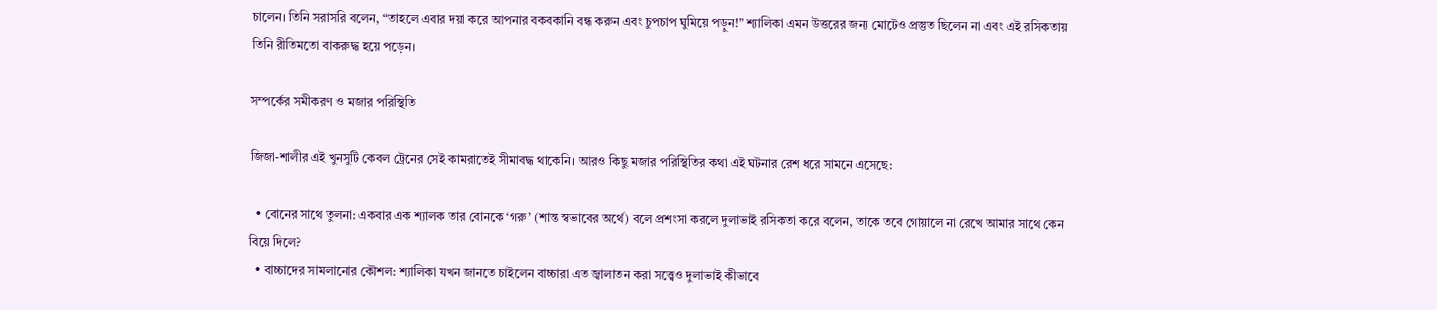চালেন। তিনি সরাসরি বলেন, “তাহলে এবার দয়া করে আপনার বকবকানি বন্ধ করুন এবং চুপচাপ ঘুমিয়ে পড়ুন!” শ্যালিকা এমন উত্তরের জন্য মোটেও প্রস্তুত ছিলেন না এবং এই রসিকতায় তিনি রীতিমতো বাকরুদ্ধ হয়ে পড়েন।

সম্পর্কের সমীকরণ ও মজার পরিস্থিতি

জিজা-শালীর এই খুনসুটি কেবল ট্রেনের সেই কামরাতেই সীমাবদ্ধ থাকেনি। আরও কিছু মজার পরিস্থিতির কথা এই ঘটনার রেশ ধরে সামনে এসেছে:

  • বোনের সাথে তুলনা: একবার এক শ্যালক তার বোনকে ‘গরু’ (শান্ত স্বভাবের অর্থে) বলে প্রশংসা করলে দুলাভাই রসিকতা করে বলেন, তাকে তবে গোয়ালে না রেখে আমার সাথে কেন বিয়ে দিলে?
  • বাচ্চাদের সামলানোর কৌশল: শ্যালিকা যখন জানতে চাইলেন বাচ্চারা এত জ্বালাতন করা সত্ত্বেও দুলাভাই কীভাবে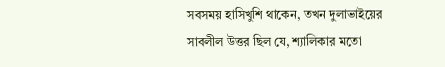সবসময় হাসিখুশি থাকেন, তখন দুলাভাইয়ের সাবলীল উত্তর ছিল যে, শ্যালিকার মতো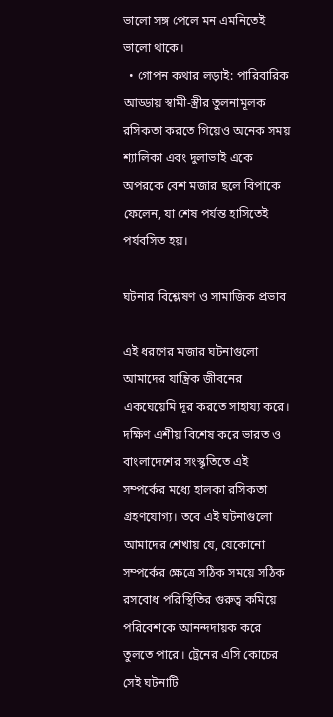ভালো সঙ্গ পেলে মন এমনিতেই ভালো থাকে।
  • গোপন কথার লড়াই: পারিবারিক আড্ডায় স্বামী-স্ত্রীর তুলনামূলক রসিকতা করতে গিয়েও অনেক সময় শ্যালিকা এবং দুলাভাই একে অপরকে বেশ মজার ছলে বিপাকে ফেলেন, যা শেষ পর্যন্ত হাসিতেই পর্যবসিত হয়।

ঘটনার বিশ্লেষণ ও সামাজিক প্রভাব

এই ধরণের মজার ঘটনাগুলো আমাদের যান্ত্রিক জীবনের একঘেয়েমি দূর করতে সাহায্য করে। দক্ষিণ এশীয় বিশেষ করে ভারত ও বাংলাদেশের সংস্কৃতিতে এই সম্পর্কের মধ্যে হালকা রসিকতা গ্রহণযোগ্য। তবে এই ঘটনাগুলো আমাদের শেখায় যে, যেকোনো সম্পর্কের ক্ষেত্রে সঠিক সময়ে সঠিক রসবোধ পরিস্থিতির গুরুত্ব কমিয়ে পরিবেশকে আনন্দদায়ক করে তুলতে পারে। ট্রেনের এসি কোচের সেই ঘটনাটি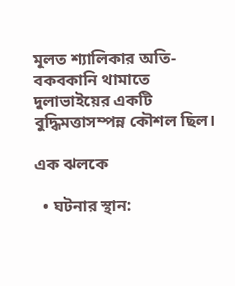মূলত শ্যালিকার অতি-বকবকানি থামাতে দুলাভাইয়ের একটি বুদ্ধিমত্তাসম্পন্ন কৌশল ছিল।

এক ঝলকে

  • ঘটনার স্থান: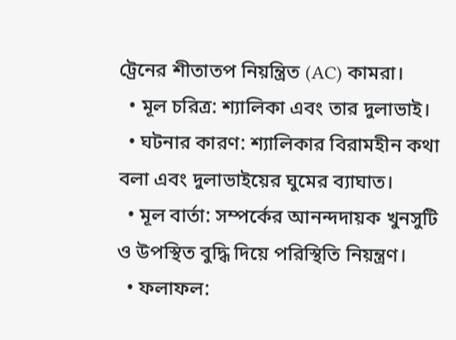ট্রেনের শীতাতপ নিয়ন্ত্রিত (AC) কামরা।
  • মূল চরিত্র: শ্যালিকা এবং তার দুলাভাই।
  • ঘটনার কারণ: শ্যালিকার বিরামহীন কথা বলা এবং দুলাভাইয়ের ঘুমের ব্যাঘাত।
  • মূল বার্তা: সম্পর্কের আনন্দদায়ক খুনসুটি ও উপস্থিত বুদ্ধি দিয়ে পরিস্থিতি নিয়ন্ত্রণ।
  • ফলাফল: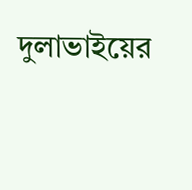দুলাভাইয়ের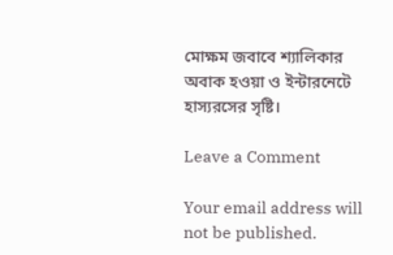মোক্ষম জবাবে শ্যালিকার অবাক হওয়া ও ইন্টারনেটে হাস্যরসের সৃষ্টি।

Leave a Comment

Your email address will not be published.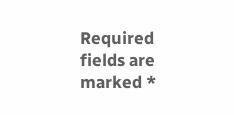Required fields are marked *